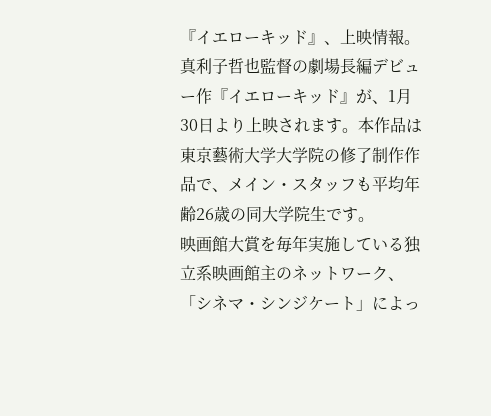『イエローキッド』、上映情報。
真利子哲也監督の劇場長編デビュー作『イエローキッド』が、1月30日より上映されます。本作品は東京藝術大学大学院の修了制作作品で、メイン・スタッフも平均年齢26歳の同大学院生です。
映画館大賞を毎年実施している独立系映画館主のネットワーク、「シネマ・シンジケート」によっ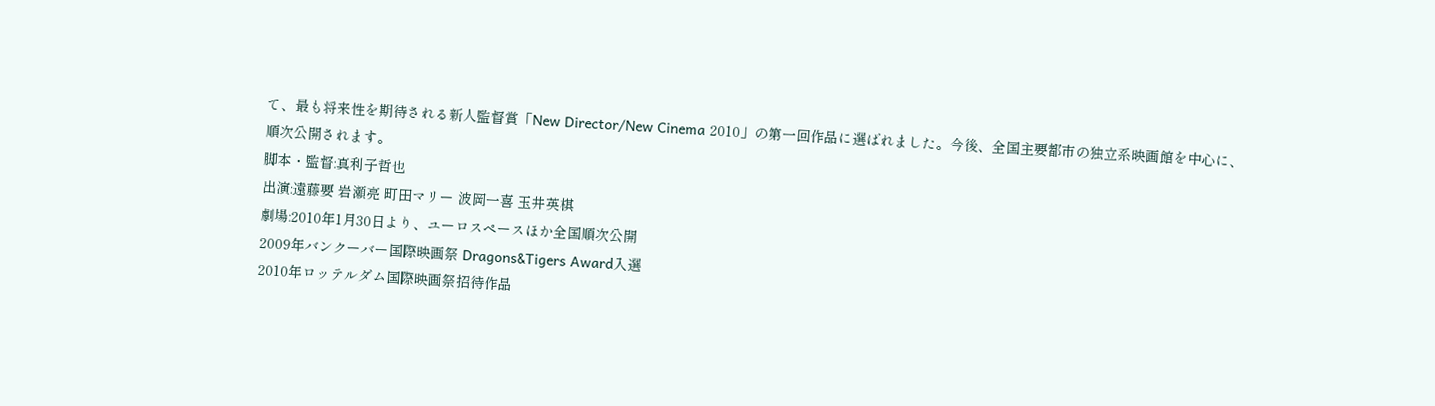て、最も将来性を期待される新人監督賞「New Director/New Cinema 2010」の第一回作品に選ばれました。今後、全国主要都市の独立系映画館を中心に、順次公開されます。
脚本・監督:真利子哲也
出演:遠藤要 岩瀬亮 町田マリー 波岡一喜 玉井英棋
劇場:2010年1月30日より、ユーロスペースほか全国順次公開
2009年バンクーバー国際映画祭 Dragons&Tigers Award入選
2010年ロッテルダム国際映画祭招待作品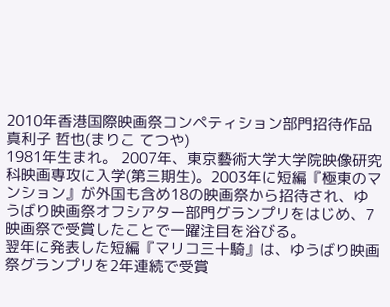2010年香港国際映画祭コンペティション部門招待作品
真利子 哲也(まりこ てつや)
1981年生まれ。 2007年、東京藝術大学大学院映像研究科映画専攻に入学(第三期生)。2003年に短編『極東のマンション』が外国も含め18の映画祭から招待され、ゆうばり映画祭オフシアター部門グランプリをはじめ、7映画祭で受賞したことで一躍注目を浴びる。
翌年に発表した短編『マリコ三十騎』は、ゆうばり映画祭グランプリを2年連続で受賞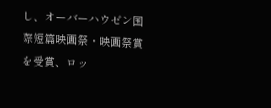し、オーバーハウゼン国際短篇映画祭・映画祭賞を受賞、ロッ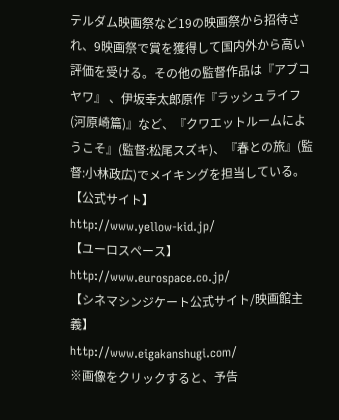テルダム映画祭など19の映画祭から招待され、9映画祭で賞を獲得して国内外から高い評価を受ける。その他の監督作品は『アブコヤワ』 、伊坂幸太郎原作『ラッシュライフ(河原崎篇)』など、『クワエットルームにようこそ』(監督:松尾スズキ)、『春との旅』(監督:小林政広)でメイキングを担当している。
【公式サイト】
http://www.yellow-kid.jp/
【ユーロスペース】
http://www.eurospace.co.jp/
【シネマシンジケート公式サイト/映画館主義】
http://www.eigakanshugi.com/
※画像をクリックすると、予告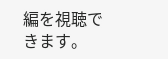編を視聴できます。